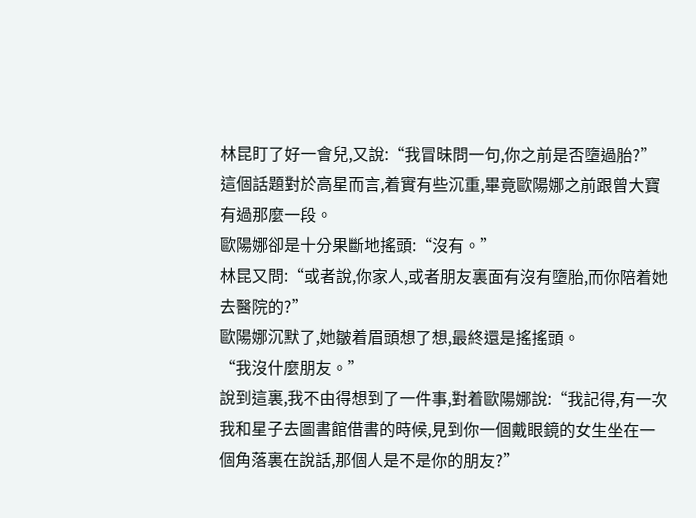林昆盯了好一會兒,又說:“我冒昧問一句,你之前是否墮過胎?”
這個話題對於高星而言,着實有些沉重,畢竟歐陽娜之前跟曾大寶有過那麼一段。
歐陽娜卻是十分果斷地搖頭:“沒有。”
林昆又問:“或者說,你家人,或者朋友裏面有沒有墮胎,而你陪着她去醫院的?”
歐陽娜沉默了,她皺着眉頭想了想,最終還是搖搖頭。
“我沒什麼朋友。”
說到這裏,我不由得想到了一件事,對着歐陽娜說:“我記得,有一次我和星子去圖書館借書的時候,見到你一個戴眼鏡的女生坐在一個角落裏在說話,那個人是不是你的朋友?”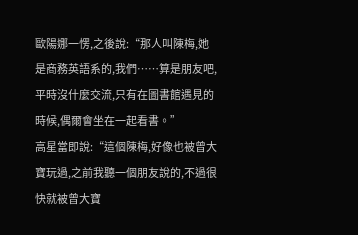歐陽娜一愣,之後說:“那人叫陳梅,她是商務英語系的,我們……算是朋友吧,平時沒什麼交流,只有在圖書館遇見的時候,偶爾會坐在一起看書。”
高星當即說:“這個陳梅,好像也被曾大寶玩過,之前我聽一個朋友說的,不過很快就被曾大寶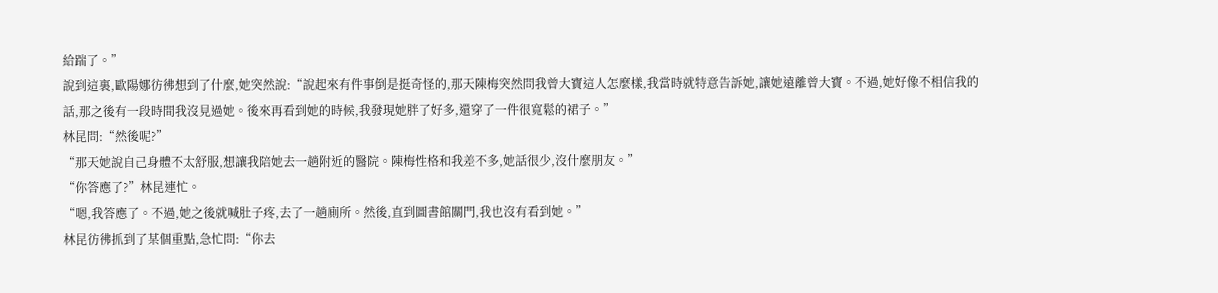給踹了。”
說到這裏,歐陽娜彷彿想到了什麼,她突然說:“說起來有件事倒是挺奇怪的,那天陳梅突然問我曾大寶這人怎麼樣,我當時就特意告訴她,讓她遠離曾大寶。不過,她好像不相信我的話,那之後有一段時間我沒見過她。後來再看到她的時候,我發現她胖了好多,還穿了一件很寬鬆的裙子。”
林昆問:“然後呢?”
“那天她說自己身體不太舒服,想讓我陪她去一趟附近的醫院。陳梅性格和我差不多,她話很少,沒什麼朋友。”
“你答應了?”林昆連忙。
“嗯,我答應了。不過,她之後就喊肚子疼,去了一趟廁所。然後,直到圖書館關門,我也沒有看到她。”
林昆彷彿抓到了某個重點,急忙問:“你去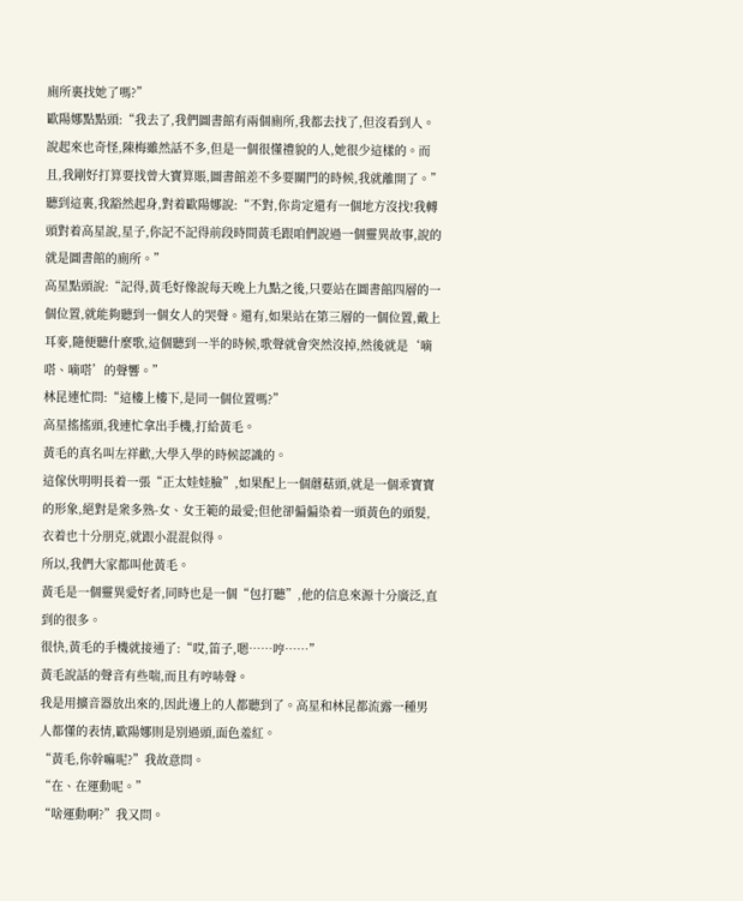廁所裏找她了嗎?”
歐陽娜點點頭:“我去了,我們圖書館有兩個廁所,我都去找了,但沒看到人。說起來也奇怪,陳梅雖然話不多,但是一個很懂禮貌的人,她很少這樣的。而且,我剛好打算要找曾大寶算賬,圖書館差不多要關門的時候,我就離開了。”
聽到這裏,我豁然起身,對着歐陽娜說:“不對,你肯定還有一個地方沒找!我轉頭對着高星說,星子,你記不記得前段時間黃毛跟咱們說過一個靈異故事,說的就是圖書館的廁所。”
高星點頭說:“記得,黃毛好像說每天晚上九點之後,只要站在圖書館四層的一個位置,就能夠聽到一個女人的哭聲。還有,如果站在第三層的一個位置,戴上耳麥,隨便聽什麼歌,這個聽到一半的時候,歌聲就會突然沒掉,然後就是‘嘀嗒、嘀嗒’的聲響。”
林昆連忙問:“這樓上樓下,是同一個位置嗎?”
高星搖搖頭,我連忙拿出手機,打給黃毛。
黃毛的真名叫左祥歡,大學入學的時候認識的。
這傢伙明明長着一張“正太娃娃臉”,如果配上一個蘑菇頭,就是一個乖寶寶的形象,絕對是衆多熟-女、女王範的最愛;但他卻偏偏染着一頭黃色的頭髮,衣着也十分朋克,就跟小混混似得。
所以,我們大家都叫他黃毛。
黃毛是一個靈異愛好者,同時也是一個“包打聽”,他的信息來源十分廣泛,直到的很多。
很快,黃毛的手機就接通了:“哎,笛子,嗯……哼……”
黃毛說話的聲音有些喘,而且有哼哧聲。
我是用擴音器放出來的,因此邊上的人都聽到了。高星和林昆都流露一種男人都懂的表情,歐陽娜則是別過頭,面色羞紅。
“黃毛,你幹嘛呢?”我故意問。
“在、在運動呢。”
“啥運動啊?”我又問。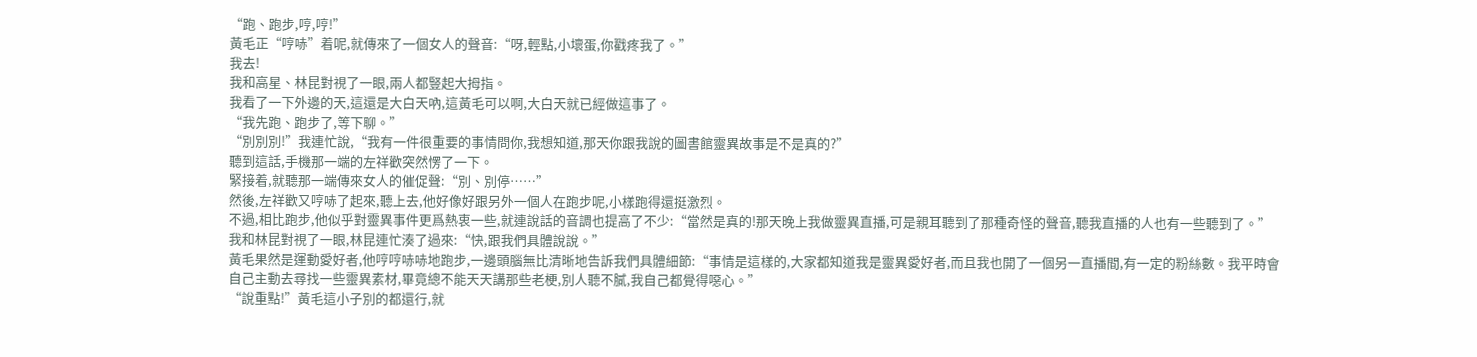“跑、跑步,哼,哼!”
黃毛正“哼哧”着呢,就傳來了一個女人的聲音:“呀,輕點,小壞蛋,你戳疼我了。”
我去!
我和高星、林昆對視了一眼,兩人都豎起大拇指。
我看了一下外邊的天,這還是大白天吶,這黃毛可以啊,大白天就已經做這事了。
“我先跑、跑步了,等下聊。”
“別別別!”我連忙說,“我有一件很重要的事情問你,我想知道,那天你跟我說的圖書館靈異故事是不是真的?”
聽到這話,手機那一端的左祥歡突然愣了一下。
緊接着,就聽那一端傳來女人的催促聲:“別、別停……”
然後,左祥歡又哼哧了起來,聽上去,他好像好跟另外一個人在跑步呢,小樣跑得還挺激烈。
不過,相比跑步,他似乎對靈異事件更爲熱衷一些,就連說話的音調也提高了不少:“當然是真的!那天晚上我做靈異直播,可是親耳聽到了那種奇怪的聲音,聽我直播的人也有一些聽到了。”
我和林昆對視了一眼,林昆連忙湊了過來:“快,跟我們具體說說。”
黃毛果然是運動愛好者,他哼哼哧哧地跑步,一邊頭腦無比清晰地告訴我們具體細節:“事情是這樣的,大家都知道我是靈異愛好者,而且我也開了一個另一直播間,有一定的粉絲數。我平時會自己主動去尋找一些靈異素材,畢竟總不能天天講那些老梗,別人聽不膩,我自己都覺得噁心。”
“說重點!”黃毛這小子別的都還行,就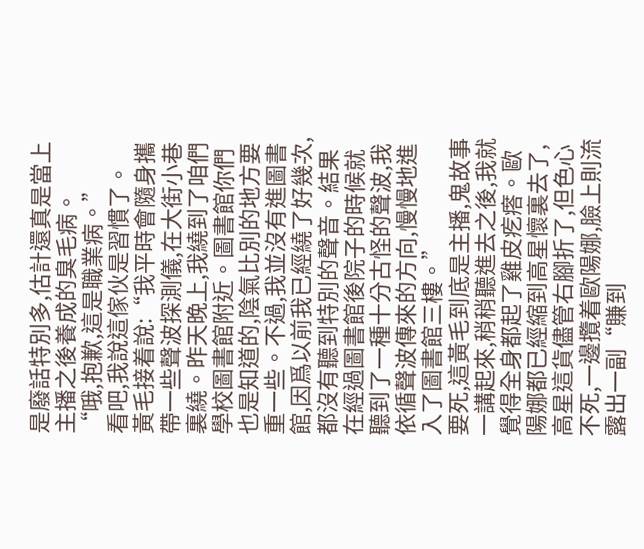是廢話特別多,估計還真是當上主播之後養成的臭毛病。
“哦,抱歉,這是職業病。”
看吧,我說這傢伙是習慣了。
黃毛接着說:“我平時會隨身攜帶一些聲波探測儀,在大街小巷裏繞。昨天晚上,我繞到了咱們學校圖書館附近。圖書館你們也是知道的,陰氣比別的地方要重一些。不過,我並沒有進圖書館,因爲以前我已經繞了好幾次,都沒有聽到特別的聲音。結果在經過圖書館後院子的時候就聽到了一種十分古怪的聲波,我依循聲波傳來的方向,慢慢地進入了圖書館三樓。”
要死,這黃毛到底是主播,鬼故事一講起來,稍稍聽進去之後,我就覺得全身都起了雞皮疙瘩。歐陽娜都已經縮到高星懷裏去了,高星這貨儘管右腳折了,但色心不死,一邊攬着歐陽娜,臉上則流露出一副“賺到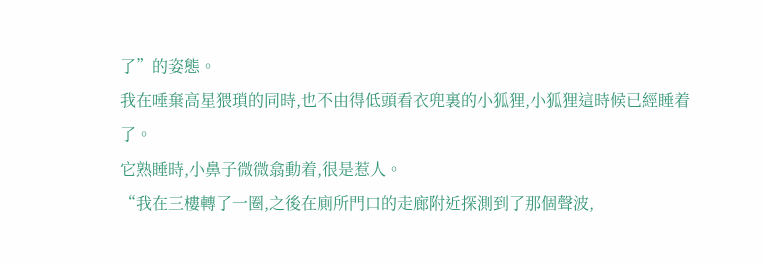了”的姿態。
我在唾棄高星猥瑣的同時,也不由得低頭看衣兜裏的小狐狸,小狐狸這時候已經睡着了。
它熟睡時,小鼻子微微翕動着,很是惹人。
“我在三樓轉了一圈,之後在廁所門口的走廊附近探測到了那個聲波,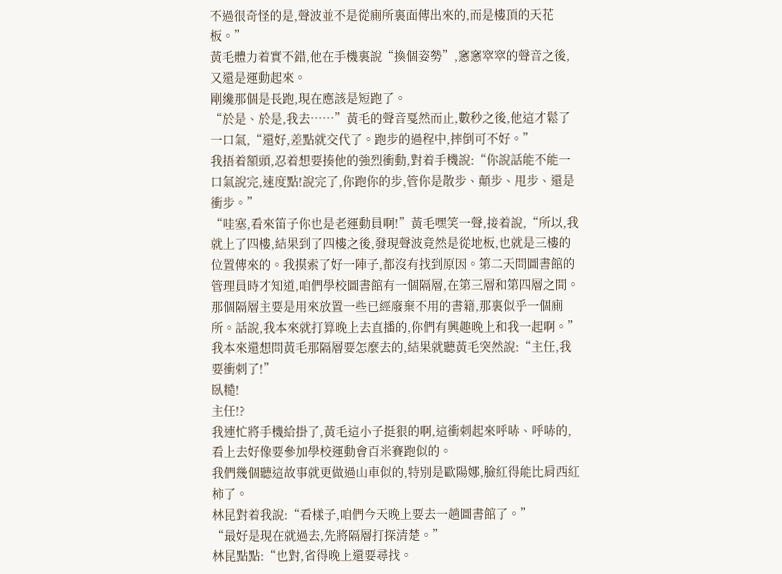不過很奇怪的是,聲波並不是從廁所裏面傳出來的,而是樓頂的天花板。”
黃毛體力着實不錯,他在手機裏說“換個姿勢”,窸窸窣窣的聲音之後,又還是運動起來。
剛纔那個是長跑,現在應該是短跑了。
“於是、於是,我去……”黃毛的聲音戛然而止,數秒之後,他這才鬆了一口氣,“還好,差點就交代了。跑步的過程中,摔倒可不好。”
我捂着額頭,忍着想要揍他的強烈衝動,對着手機說:“你說話能不能一口氣說完,速度點!說完了,你跑你的步,管你是散步、顛步、甩步、還是衝步。”
“哇塞,看來笛子你也是老運動員啊!”黃毛嘿笑一聲,接着說,“所以,我就上了四樓,結果到了四樓之後,發現聲波竟然是從地板,也就是三樓的位置傳來的。我摸索了好一陣子,都沒有找到原因。第二天問圖書館的管理員時才知道,咱們學校圖書館有一個隔層,在第三層和第四層之間。那個隔層主要是用來放置一些已經廢棄不用的書籍,那裏似乎一個廁所。話說,我本來就打算晚上去直播的,你們有興趣晚上和我一起啊。”
我本來還想問黃毛那隔層要怎麼去的,結果就聽黃毛突然說:“主任,我要衝刺了!”
臥糙!
主任!?
我連忙將手機給掛了,黃毛這小子挺狠的啊,這衝刺起來呼哧、呼哧的,看上去好像要參加學校運動會百米賽跑似的。
我們幾個聽這故事就更做過山車似的,特別是歐陽娜,臉紅得能比肩西紅柿了。
林昆對着我說:“看樣子,咱們今天晚上要去一趟圖書館了。”
“最好是現在就過去,先將隔層打探清楚。”
林昆點點:“也對,省得晚上還要尋找。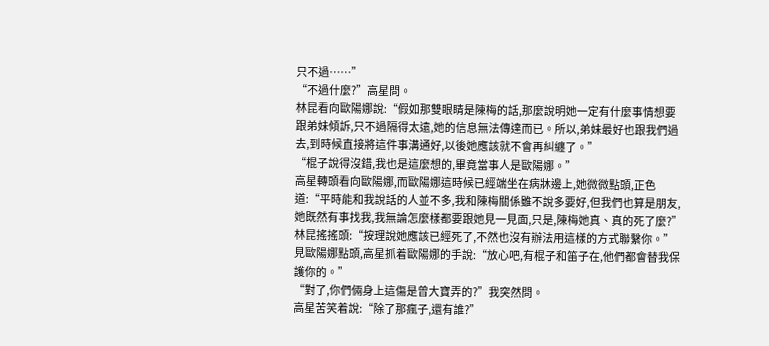只不過……”
“不過什麼?”高星問。
林昆看向歐陽娜說:“假如那雙眼睛是陳梅的話,那麼說明她一定有什麼事情想要跟弟妹傾訴,只不過隔得太遠,她的信息無法傳達而已。所以,弟妹最好也跟我們過去,到時候直接將這件事溝通好,以後她應該就不會再糾纏了。”
“棍子說得沒錯,我也是這麼想的,畢竟當事人是歐陽娜。”
高星轉頭看向歐陽娜,而歐陽娜這時候已經端坐在病牀邊上,她微微點頭,正色道:“平時能和我說話的人並不多,我和陳梅關係雖不說多要好,但我們也算是朋友,她既然有事找我,我無論怎麼樣都要跟她見一見面,只是,陳梅她真、真的死了麼?”
林昆搖搖頭:“按理說她應該已經死了,不然也沒有辦法用這樣的方式聯繫你。”
見歐陽娜點頭,高星抓着歐陽娜的手說:“放心吧,有棍子和笛子在,他們都會替我保護你的。”
“對了,你們倆身上這傷是曾大寶弄的?”我突然問。
高星苦笑着說:“除了那瘋子,還有誰?”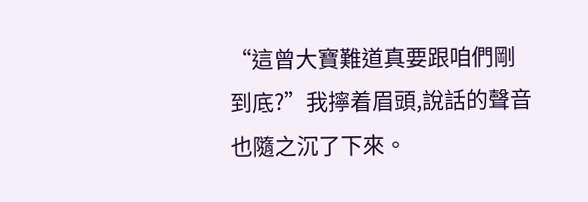“這曾大寶難道真要跟咱們剛到底?”我擰着眉頭,說話的聲音也隨之沉了下來。